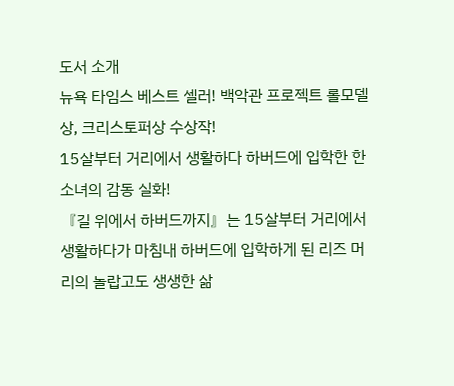도서 소개
뉴욕 타임스 베스트 셀러! 백악관 프로젝트 롤모델상, 크리스토퍼상 수상작!
15살부터 거리에서 생활하다 하버드에 입학한 한 소녀의 감동 실화!
『길 위에서 하버드까지』는 15살부터 거리에서 생활하다가 마침내 하버드에 입학하게 된 리즈 머리의 놀랍고도 생생한 삶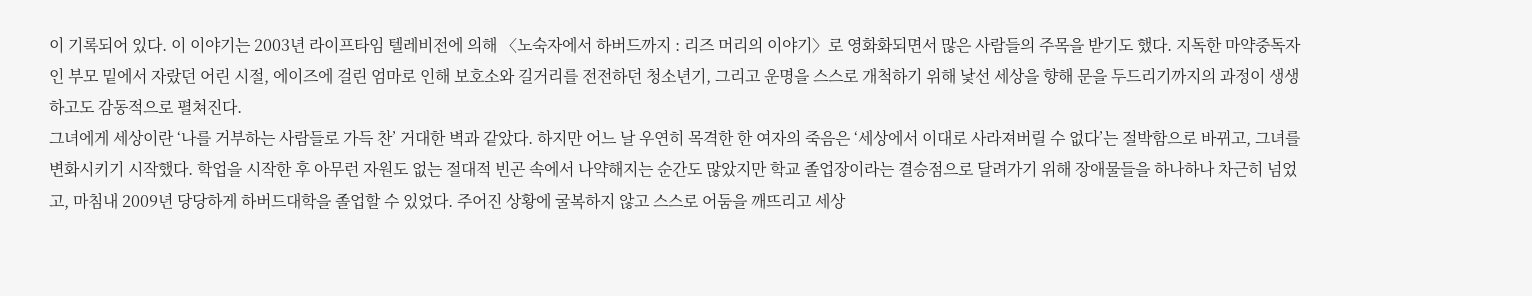이 기록되어 있다. 이 이야기는 2003년 라이프타임 텔레비전에 의해 〈노숙자에서 하버드까지 : 리즈 머리의 이야기〉로 영화화되면서 많은 사람들의 주목을 받기도 했다. 지독한 마약중독자인 부모 밑에서 자랐던 어린 시절, 에이즈에 걸린 엄마로 인해 보호소와 길거리를 전전하던 청소년기, 그리고 운명을 스스로 개척하기 위해 낯선 세상을 향해 문을 두드리기까지의 과정이 생생하고도 감동적으로 펼쳐진다.
그녀에게 세상이란 ‘나를 거부하는 사람들로 가득 찬’ 거대한 벽과 같았다. 하지만 어느 날 우연히 목격한 한 여자의 죽음은 ‘세상에서 이대로 사라져버릴 수 없다’는 절박함으로 바뀌고, 그녀를 변화시키기 시작했다. 학업을 시작한 후 아무런 자원도 없는 절대적 빈곤 속에서 나약해지는 순간도 많았지만 학교 졸업장이라는 결승점으로 달려가기 위해 장애물들을 하나하나 차근히 넘었고, 마침내 2009년 당당하게 하버드대학을 졸업할 수 있었다. 주어진 상황에 굴복하지 않고 스스로 어둠을 깨뜨리고 세상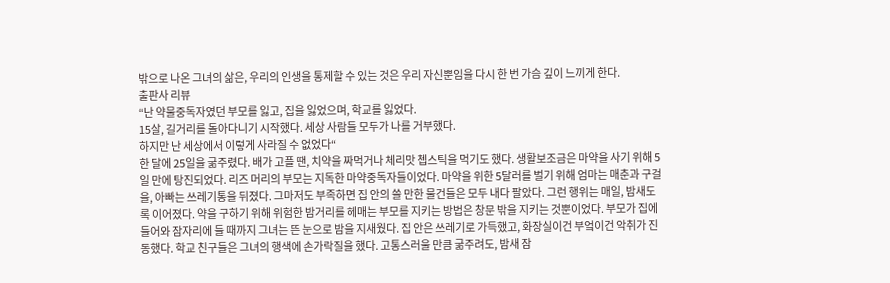밖으로 나온 그녀의 삶은, 우리의 인생을 통제할 수 있는 것은 우리 자신뿐임을 다시 한 번 가슴 깊이 느끼게 한다.
출판사 리뷰
“난 약물중독자였던 부모를 잃고, 집을 잃었으며, 학교를 잃었다.
15살, 길거리를 돌아다니기 시작했다. 세상 사람들 모두가 나를 거부했다.
하지만 난 세상에서 이렇게 사라질 수 없었다“
한 달에 25일을 굶주렸다. 배가 고플 땐, 치약을 짜먹거나 체리맛 쳅스틱을 먹기도 했다. 생활보조금은 마약을 사기 위해 5일 만에 탕진되었다. 리즈 머리의 부모는 지독한 마약중독자들이었다. 마약을 위한 5달러를 벌기 위해 엄마는 매춘과 구걸을, 아빠는 쓰레기통을 뒤졌다. 그마저도 부족하면 집 안의 쓸 만한 물건들은 모두 내다 팔았다. 그런 행위는 매일, 밤새도록 이어졌다. 약을 구하기 위해 위험한 밤거리를 헤매는 부모를 지키는 방법은 창문 밖을 지키는 것뿐이었다. 부모가 집에 들어와 잠자리에 들 때까지 그녀는 뜬 눈으로 밤을 지새웠다. 집 안은 쓰레기로 가득했고, 화장실이건 부엌이건 악취가 진동했다. 학교 친구들은 그녀의 행색에 손가락질을 했다. 고통스러울 만큼 굶주려도, 밤새 잠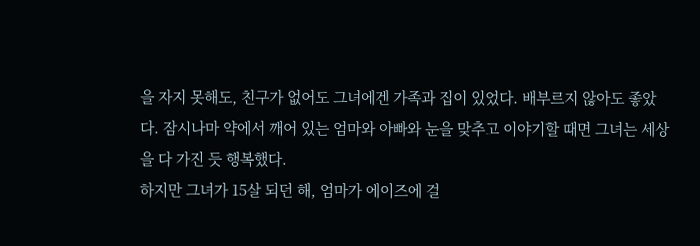을 자지 못해도, 친구가 없어도 그녀에겐 가족과 집이 있었다. 배부르지 않아도 좋았다. 잠시나마 약에서 깨어 있는 엄마와 아빠와 눈을 맞추고 이야기할 때면 그녀는 세상을 다 가진 듯 행복했다.
하지만 그녀가 15살 되던 해, 엄마가 에이즈에 걸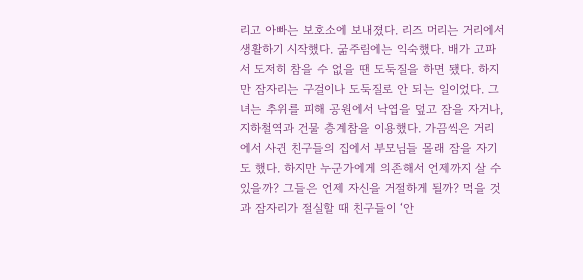리고 아빠는 보호소에 보내졌다. 리즈 머리는 거리에서 생활하기 시작했다. 굶주림에는 익숙했다. 배가 고파서 도저히 참을 수 없을 땐 도둑질을 하면 됐다. 하지만 잠자리는 구걸이나 도둑질로 안 되는 일이었다. 그녀는 추위를 피해 공원에서 낙엽을 덮고 잠을 자거나, 지하철역과 건물 층계참을 이용했다. 가끔씩은 거리에서 사귄 친구들의 집에서 부모님들 몰래 잠을 자기도 했다. 하지만 누군가에게 의존해서 언제까지 살 수 있을까? 그들은 언제 자신을 거절하게 될까? 먹을 것과 잠자리가 절실할 때 친구들이 ‘안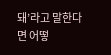돼’라고 말한다면 어떻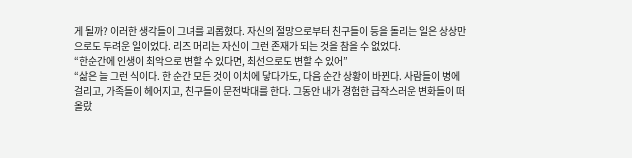게 될까? 이러한 생각들이 그녀를 괴롭혔다. 자신의 절망으로부터 친구들이 등을 돌리는 일은 상상만으로도 두려운 일이었다. 리즈 머리는 자신이 그런 존재가 되는 것을 참을 수 없었다.
“한순간에 인생이 최악으로 변할 수 있다면, 최선으로도 변할 수 있어”
“삶은 늘 그런 식이다. 한 순간 모든 것이 이치에 닿다가도, 다음 순간 상황이 바뀐다. 사람들이 병에 걸리고, 가족들이 헤어지고, 친구들이 문전박대를 한다. 그동안 내가 경험한 급작스러운 변화들이 떠올랐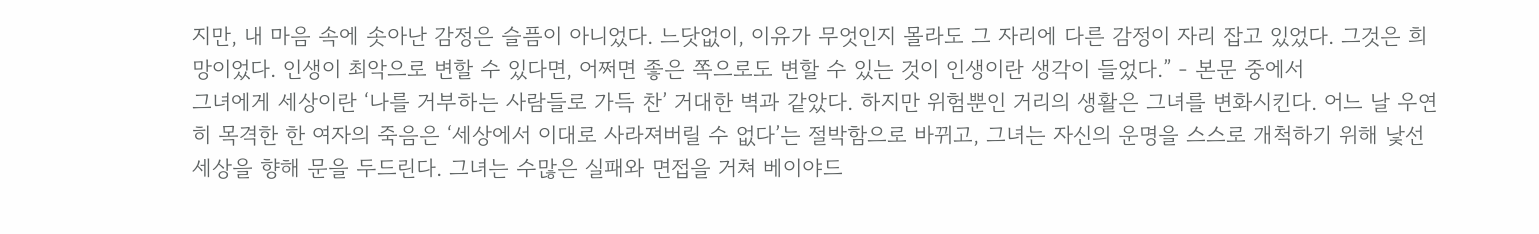지만, 내 마음 속에 솟아난 감정은 슬픔이 아니었다. 느닷없이, 이유가 무엇인지 몰라도 그 자리에 다른 감정이 자리 잡고 있었다. 그것은 희망이었다. 인생이 최악으로 변할 수 있다면, 어쩌면 좋은 쪽으로도 변할 수 있는 것이 인생이란 생각이 들었다.” - 본문 중에서
그녀에게 세상이란 ‘나를 거부하는 사람들로 가득 찬’ 거대한 벽과 같았다. 하지만 위험뿐인 거리의 생활은 그녀를 변화시킨다. 어느 날 우연히 목격한 한 여자의 죽음은 ‘세상에서 이대로 사라져버릴 수 없다’는 절박함으로 바뀌고, 그녀는 자신의 운명을 스스로 개척하기 위해 낯선 세상을 향해 문을 두드린다. 그녀는 수많은 실패와 면접을 거쳐 베이야드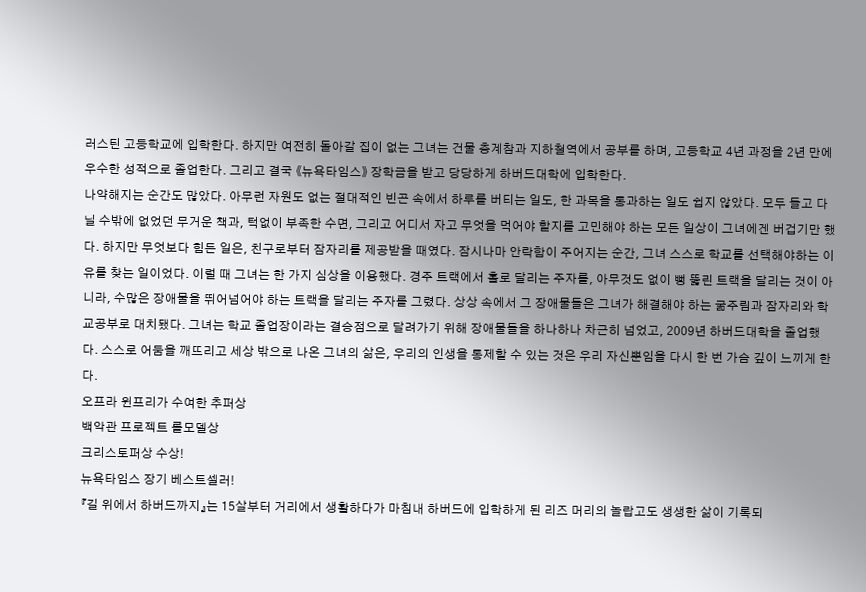러스틴 고등학교에 입학한다. 하지만 여전히 돌아갈 집이 없는 그녀는 건물 층계참과 지하철역에서 공부를 하며, 고등학교 4년 과정을 2년 만에 우수한 성적으로 졸업한다. 그리고 결국 《뉴욕타임스》 장학금을 받고 당당하게 하버드대학에 입학한다.
나약해지는 순간도 많았다. 아무런 자원도 없는 절대적인 빈곤 속에서 하루를 버티는 일도, 한 과목을 통과하는 일도 쉽지 않았다. 모두 들고 다닐 수밖에 없었던 무거운 책과, 턱없이 부족한 수면, 그리고 어디서 자고 무엇을 먹어야 할지를 고민해야 하는 모든 일상이 그녀에겐 버겁기만 했다. 하지만 무엇보다 힘든 일은, 친구로부터 잠자리를 제공받을 때였다. 잠시나마 안락함이 주어지는 순간, 그녀 스스로 학교를 선택해야하는 이유를 찾는 일이었다. 이럴 때 그녀는 한 가지 심상을 이용했다. 경주 트랙에서 홀로 달리는 주자를, 아무것도 없이 뻥 뚫린 트랙을 달리는 것이 아니라, 수많은 장애물을 뛰어넘어야 하는 트랙을 달리는 주자를 그렸다. 상상 속에서 그 장애물들은 그녀가 해결해야 하는 굶주림과 잠자리와 학교공부로 대치됐다. 그녀는 학교 졸업장이라는 결승점으로 달려가기 위해 장애물들을 하나하나 차근히 넘었고, 2009년 하버드대학을 졸업했다. 스스로 어둠을 깨뜨리고 세상 밖으로 나온 그녀의 삶은, 우리의 인생을 통제할 수 있는 것은 우리 자신뿐임을 다시 한 번 가슴 깊이 느끼게 한다.
오프라 윈프리가 수여한 추퍼상
백악관 프로젝트 롤모델상
크리스토퍼상 수상!
뉴욕타임스 장기 베스트셀러!
『길 위에서 하버드까지』는 15살부터 거리에서 생활하다가 마침내 하버드에 입학하게 된 리즈 머리의 놀랍고도 생생한 삶이 기록되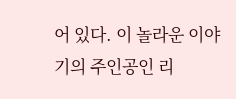어 있다. 이 놀라운 이야기의 주인공인 리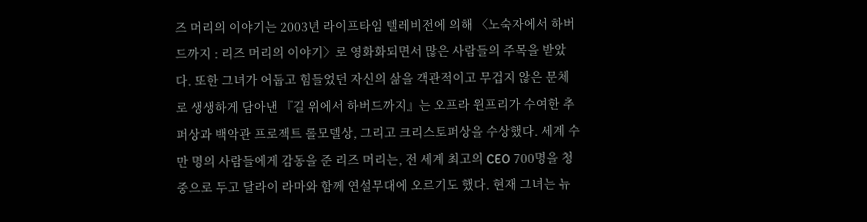즈 머리의 이야기는 2003년 라이프타임 텔레비전에 의해 〈노숙자에서 하버드까지 : 리즈 머리의 이야기〉로 영화화되면서 많은 사람들의 주목을 받았다. 또한 그녀가 어둡고 힘들었던 자신의 삶을 객관적이고 무겁지 않은 문체로 생생하게 담아낸 『길 위에서 하버드까지』는 오프라 윈프리가 수여한 추퍼상과 백악관 프로젝트 롤모델상, 그리고 크리스토퍼상을 수상했다. 세계 수 만 명의 사람들에게 감동을 준 리즈 머리는, 전 세계 최고의 CEO 700명을 청중으로 두고 달라이 라마와 함께 연설무대에 오르기도 했다. 현재 그녀는 뉴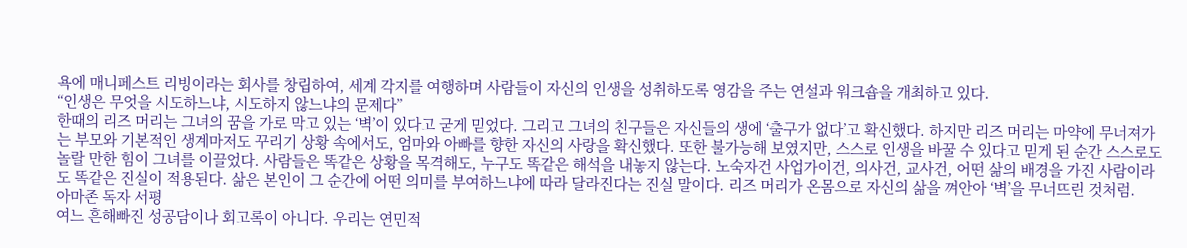욕에 매니페스트 리빙이라는 회사를 창립하여, 세계 각지를 여행하며 사람들이 자신의 인생을 성취하도록 영감을 주는 연설과 워크숍을 개최하고 있다.
“인생은 무엇을 시도하느냐, 시도하지 않느냐의 문제다”
한때의 리즈 머리는 그녀의 꿈을 가로 막고 있는 ‘벽’이 있다고 굳게 믿었다. 그리고 그녀의 친구들은 자신들의 생에 ‘출구가 없다’고 확신했다. 하지만 리즈 머리는 마약에 무너져가는 부모와 기본적인 생계마저도 꾸리기 상황 속에서도, 엄마와 아빠를 향한 자신의 사랑을 확신했다. 또한 불가능해 보였지만, 스스로 인생을 바꿀 수 있다고 믿게 된 순간 스스로도 놀랄 만한 힘이 그녀를 이끌었다. 사람들은 똑같은 상황을 목격해도, 누구도 똑같은 해석을 내놓지 않는다. 노숙자건 사업가이건, 의사건, 교사건, 어떤 삶의 배경을 가진 사람이라도 똑같은 진실이 적용된다. 삶은 본인이 그 순간에 어떤 의미를 부여하느냐에 따라 달라진다는 진실 말이다. 리즈 머리가 온몸으로 자신의 삶을 껴안아 ‘벽’을 무너뜨린 것처럼.
아마존 독자 서평
여느 흔해빠진 성공담이나 회고록이 아니다. 우리는 연민적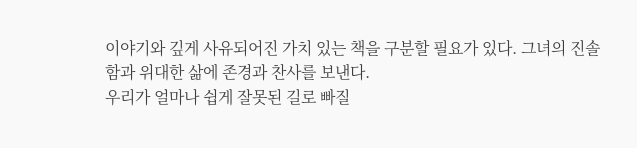이야기와 깊게 사유되어진 가치 있는 책을 구분할 필요가 있다. 그녀의 진솔함과 위대한 삶에 존경과 찬사를 보낸다.
우리가 얼마나 쉽게 잘못된 길로 빠질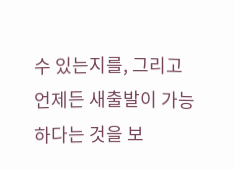수 있는지를, 그리고 언제든 새출발이 가능하다는 것을 보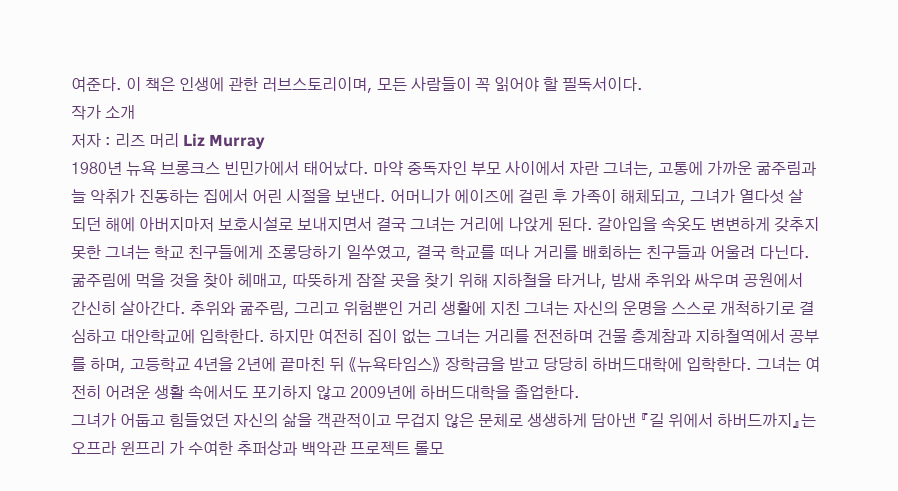여준다. 이 책은 인생에 관한 러브스토리이며, 모든 사람들이 꼭 읽어야 할 필독서이다.
작가 소개
저자 : 리즈 머리 Liz Murray
1980년 뉴욕 브롱크스 빈민가에서 태어났다. 마약 중독자인 부모 사이에서 자란 그녀는, 고통에 가까운 굶주림과 늘 악취가 진동하는 집에서 어린 시절을 보낸다. 어머니가 에이즈에 걸린 후 가족이 해체되고, 그녀가 열다섯 살 되던 해에 아버지마저 보호시설로 보내지면서 결국 그녀는 거리에 나앉게 된다. 갈아입을 속옷도 변변하게 갖추지 못한 그녀는 학교 친구들에게 조롱당하기 일쑤였고, 결국 학교를 떠나 거리를 배회하는 친구들과 어울려 다닌다. 굶주림에 먹을 것을 찾아 헤매고, 따뜻하게 잠잘 곳을 찾기 위해 지하철을 타거나, 밤새 추위와 싸우며 공원에서 간신히 살아간다. 추위와 굶주림, 그리고 위험뿐인 거리 생활에 지친 그녀는 자신의 운명을 스스로 개척하기로 결심하고 대안학교에 입학한다. 하지만 여전히 집이 없는 그녀는 거리를 전전하며 건물 층계참과 지하철역에서 공부를 하며, 고등학교 4년을 2년에 끝마친 뒤 《뉴욕타임스》 장학금을 받고 당당히 하버드대학에 입학한다. 그녀는 여전히 어려운 생활 속에서도 포기하지 않고 2009년에 하버드대학을 졸업한다.
그녀가 어둡고 힘들었던 자신의 삶을 객관적이고 무겁지 않은 문체로 생생하게 담아낸 『길 위에서 하버드까지』는 오프라 윈프리 가 수여한 추퍼상과 백악관 프로젝트 롤모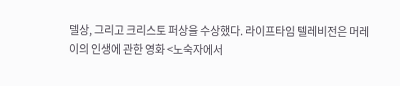델상, 그리고 크리스토 퍼상을 수상했다. 라이프타임 텔레비전은 머레이의 인생에 관한 영화 <노숙자에서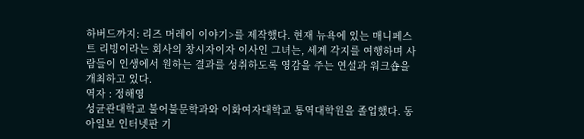하버드까지: 리즈 머레이 이야기>를 제작했다. 현재 뉴욕에 있는 매니페스트 리빙이라는 회사의 창시자이자 이사인 그녀는, 세계 각지를 여행하며 사람들이 인생에서 원하는 결과를 성취하도록 영감을 주는 연설과 워크숍을 개최하고 있다.
역자 : 정해영
성균관대학교 불어불문학과와 이화여자대학교 통역대학원을 졸업했다. 동아일보 인터넷판 기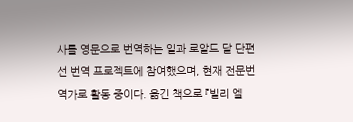사를 영문으로 번역하는 일과 로알드 달 단편선 번역 프로젝트에 참여했으며, 현재 전문번역가로 활동 중이다. 옮긴 책으로 『빌리 엘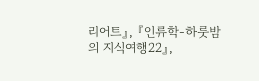리어트』, 『인류학-하룻밤의 지식여행22』,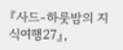『사드-하룻밤의 지식여행27』,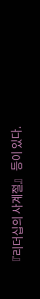『리더십의 사계절』 등이 있다.